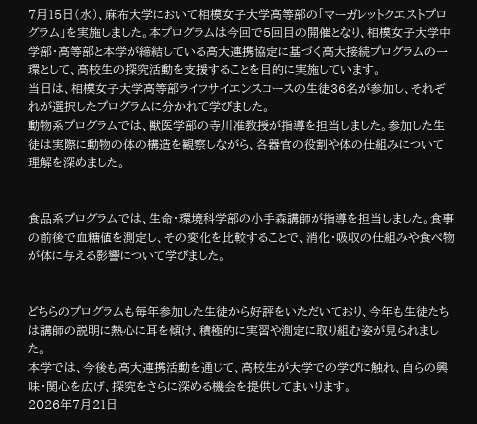7月15日(水)、麻布大学において相模女子大学高等部の「マーガレットクエストプログラム」を実施しました。本プログラムは今回で5回目の開催となり、相模女子大学中学部・高等部と本学が締結している高大連携協定に基づく高大接続プログラムの一環として、高校生の探究活動を支援することを目的に実施しています。
当日は、相模女子大学高等部ライフサイエンスコースの生徒36名が参加し、それぞれが選択したプログラムに分かれて学びました。
動物系プログラムでは、獣医学部の寺川准教授が指導を担当しました。参加した生徒は実際に動物の体の構造を観察しながら、各器官の役割や体の仕組みについて理解を深めました。


食品系プログラムでは、生命・環境科学部の小手森講師が指導を担当しました。食事の前後で血糖値を測定し、その変化を比較することで、消化・吸収の仕組みや食べ物が体に与える影響について学びました。


どちらのプログラムも毎年参加した生徒から好評をいただいており、今年も生徒たちは講師の説明に熱心に耳を傾け、積極的に実習や測定に取り組む姿が見られました。
本学では、今後も高大連携活動を通じて、高校生が大学での学びに触れ、自らの興味・関心を広げ、探究をさらに深める機会を提供してまいります。
2026年7月21日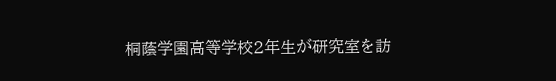桐蔭学園高等学校2年生が研究室を訪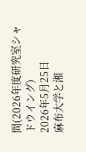問(2026年度研究室シャドウイング)
2026年5月25日
麻布大学と湘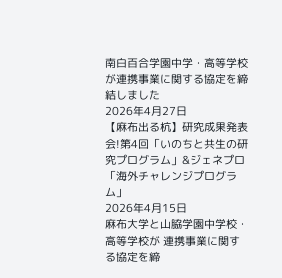南白百合学園中学・高等学校が連携事業に関する協定を締結しました
2026年4月27日
【麻布出る杭】研究成果発表会!第4回「いのちと共生の研究プログラム」&ジェネプロ「海外チャレンジプログラム」
2026年4月15日
麻布大学と山脇学園中学校・高等学校が 連携事業に関する協定を締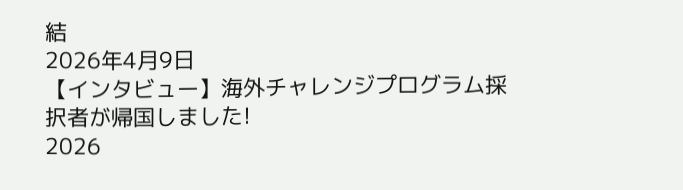結
2026年4月9日
【インタビュー】海外チャレンジプログラム採択者が帰国しました!
2026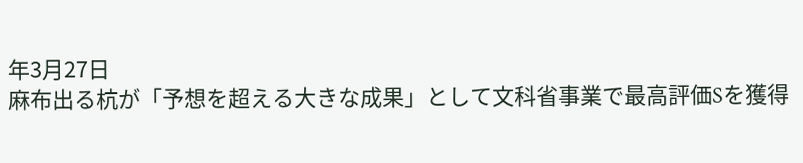年3月27日
麻布出る杭が「予想を超える大きな成果」として文科省事業で最高評価Sを獲得